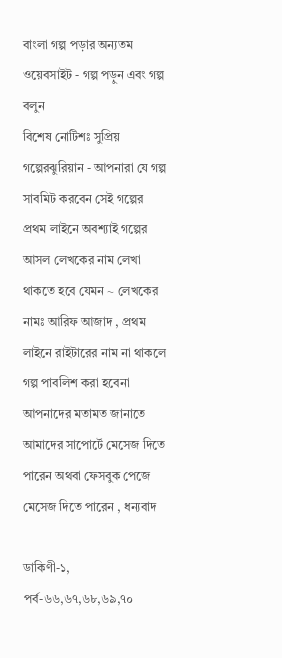বাংলা গল্প পড়ার অন্যতম ওয়েবসাইট - গল্প পড়ুন এবং গল্প বলুন
বিশেষ নোটিশঃ সুপ্রিয় গল্পেরঝুরিয়ান - আপনারা যে গল্প সাবমিট করবেন সেই গল্পের প্রথম লাইনে অবশ্যাই গল্পের আসল লেখকের নাম লেখা থাকতে হবে যেমন ~ লেখকের নামঃ আরিফ আজাদ , প্রথম লাইনে রাইটারের নাম না থাকলে গল্প পাবলিশ করা হবেনা
আপনাদের মতামত জানাতে আমাদের সাপোর্টে মেসেজ দিতে পারেন অথবা ফেসবুক পেজে মেসেজ দিতে পারেন , ধন্যবাদ

ডাকিণী-১, পর্ব-৬৬,৬৭,৬৮,৬৯,৭০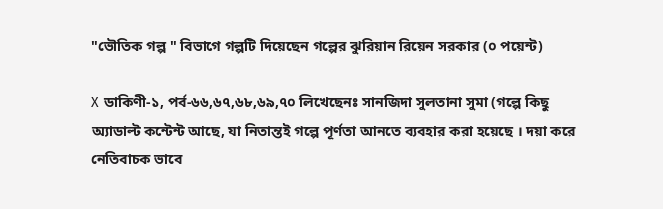"ভৌতিক গল্প " বিভাগে গল্পটি দিয়েছেন গল্পের ঝুরিয়ান রিয়েন সরকার (০ পয়েন্ট)

X ডাকিণী-১, পর্ব-৬৬,৬৭,৬৮,৬৯,৭০ লিখেছেনঃ সানজিদা সুলতানা সুমা (গল্পে কিছু অ্যাডাল্ট কন্টেন্ট আছে, যা নিতান্তই গল্পে পূর্ণতা আনতে ব্যবহার করা হয়েছে । দয়া করে নেতিবাচক ভাবে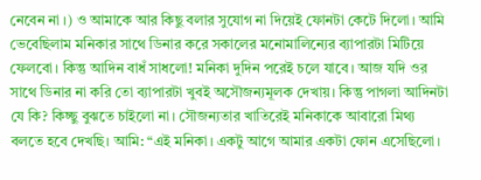নেবেন না ।) ও আমাকে আর কিছু বলার সুযোগ না দিয়েই ফোনটা কেটে দিলো। আমি ভেবেছিলাম মনিকার সাথে ডিনার করে সকালের মনোমালিন্যের ব্যাপারটা মিটিয়ে ফেলবো। কিন্তু আদিন বাধঁ সাধলো! মনিকা দুদিন পরেই চলে যাবে। আজ যদি ওর সাথে ডিনার না করি তো ব্যাপারটা খুবই অসৌজন্যমূলক দেখায়। কিন্তু পাগলা আদিনটা যে কি? কিচ্ছু বুঝতে চাইলো না। সৌজন্যতার খাতিরেই মনিকাকে আবারো মিথ্য বলতে হবে দেখছি। আমি: “এই মনিকা। একটু আগে আমার একটা ফোন এসেছিলো।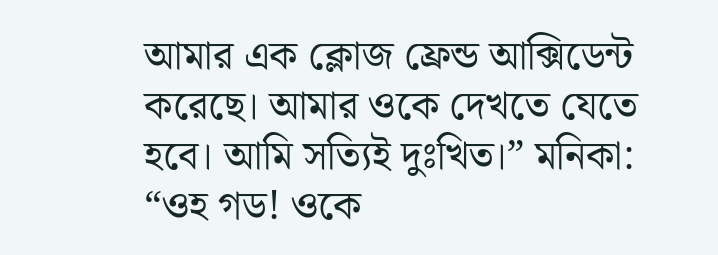আমার এক ক্লোজ ফ্রেন্ড আক্সিডেন্ট করেছে। আমার ওকে দেখতে যেতে হবে। আমি সত্যিই দুঃখিত।” মনিকা: “ওহ গড! ওকে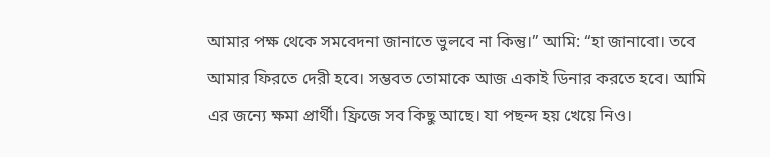আমার পক্ষ থেকে সমবেদনা জানাতে ভুলবে না কিন্তু।” আমি: “হা জানাবো। তবে আমার ফিরতে দেরী হবে। সম্ভবত তোমাকে আজ একাই ডিনার করতে হবে। আমি এর জন্যে ক্ষমা প্রার্থী। ফ্রিজে সব কিছু আছে। যা পছন্দ হয় খেয়ে নিও।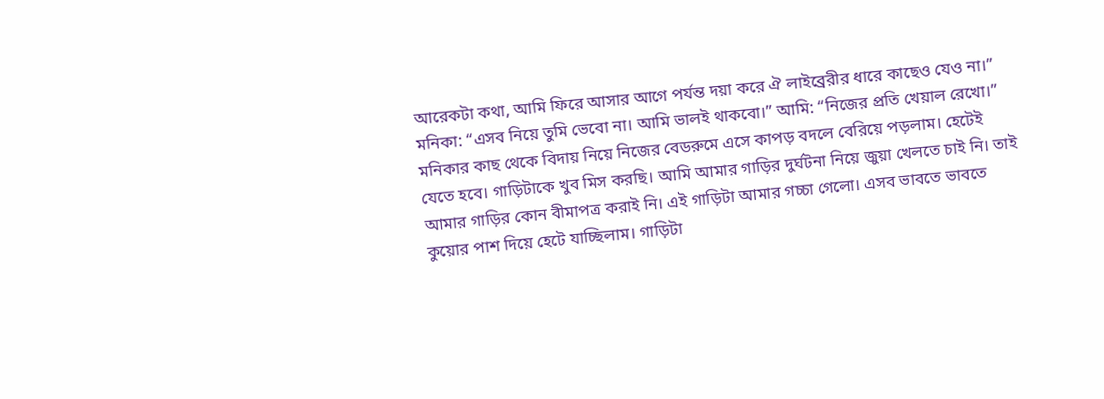আরেকটা কথা, আমি ফিরে আসার আগে পর্যন্ত দয়া করে ঐ লাইব্রেরীর ধারে কাছেও যেও না।” মনিকা: “এসব নিয়ে তুমি ভেবো না। আমি ভালই থাকবো।” আমি: “নিজের প্রতি খেয়াল রেখো।” মনিকার কাছ থেকে বিদায় নিয়ে নিজের বেডরুমে এসে কাপড় বদলে বেরিয়ে পড়লাম। হেটেই যেতে হবে। গাড়িটাকে খুব মিস করছি। আমি আমার গাড়ির দুর্ঘটনা নিয়ে জুয়া খেলতে চাই নি। তাই আমার গাড়ির কোন বীমাপত্র করাই নি। এই গাড়িটা আমার গচ্চা গেলো। এসব ভাবতে ভাবতে কুয়োর পাশ দিয়ে হেটে যাচ্ছিলাম। গাড়িটা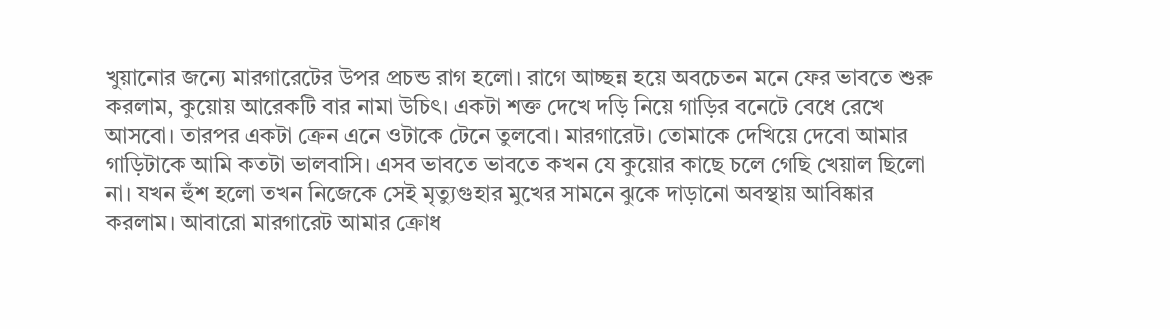খুয়ানোর জন্যে মারগারেটের উপর প্রচন্ড রাগ হলো। রাগে আচ্ছন্ন হয়ে অবচেতন মনে ফের ভাবতে শুরু করলাম, কুয়োয় আরেকটি বার নামা উচিৎ। একটা শক্ত দেখে দড়ি নিয়ে গাড়ির বনেটে বেধে রেখে আসবো। তারপর একটা ক্রেন এনে ওটাকে টেনে তুলবো। মারগারেট। তোমাকে দেখিয়ে দেবো আমার গাড়িটাকে আমি কতটা ভালবাসি। এসব ভাবতে ভাবতে কখন যে কুয়োর কাছে চলে গেছি খেয়াল ছিলো না। যখন হুঁশ হলো তখন নিজেকে সেই মৃত্যুগুহার মুখের সামনে ঝুকে দাড়ানো অবস্থায় আবিষ্কার করলাম। আবারো মারগারেট আমার ক্রোধ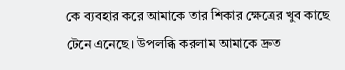কে ব্যবহার করে আমাকে তার শিকার ক্ষেত্রের খুব কাছে টেনে এনেছে। উপলব্ধি করলাম আমাকে দ্রুত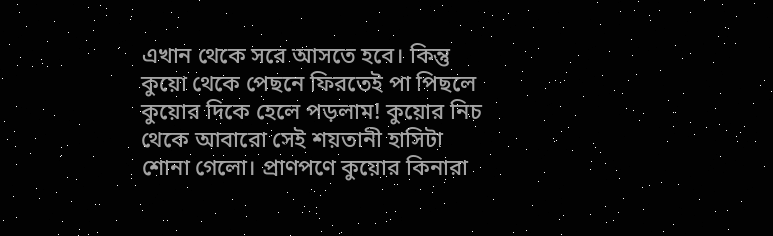এখান থেকে সরে আসতে হবে। কিন্তু কুয়ো থেকে পেছনে ফিরতেই পা পিছলে কুয়োর দিকে হেলে পড়লাম! কুয়োর নিচ থেকে আবারো সেই শয়তানী হাসিটা শোনা গেলো। প্রাণপণে কুয়োর কিনারা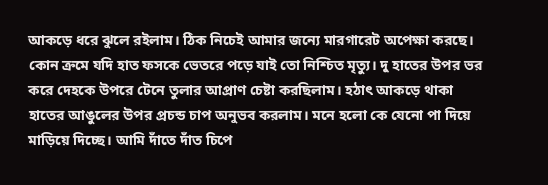আকড়ে ধরে ঝুলে রইলাম। ঠিক নিচেই আমার জন্যে মারগারেট অপেক্ষা করছে। কোন ক্রমে যদি হাত ফসকে ভেতরে পড়ে যাই তো নিশ্চিত মৃত্যু। দু হাতের উপর ভর করে দেহকে উপরে টেনে তুলার আপ্রাণ চেষ্টা করছিলাম। হঠাৎ আকড়ে থাকা হাতের আঙুলের উপর প্রচন্ড চাপ অনুভব করলাম। মনে হলো কে যেনো পা দিয়ে মাড়িয়ে দিচ্ছে। আমি দাঁতে দাঁত চিপে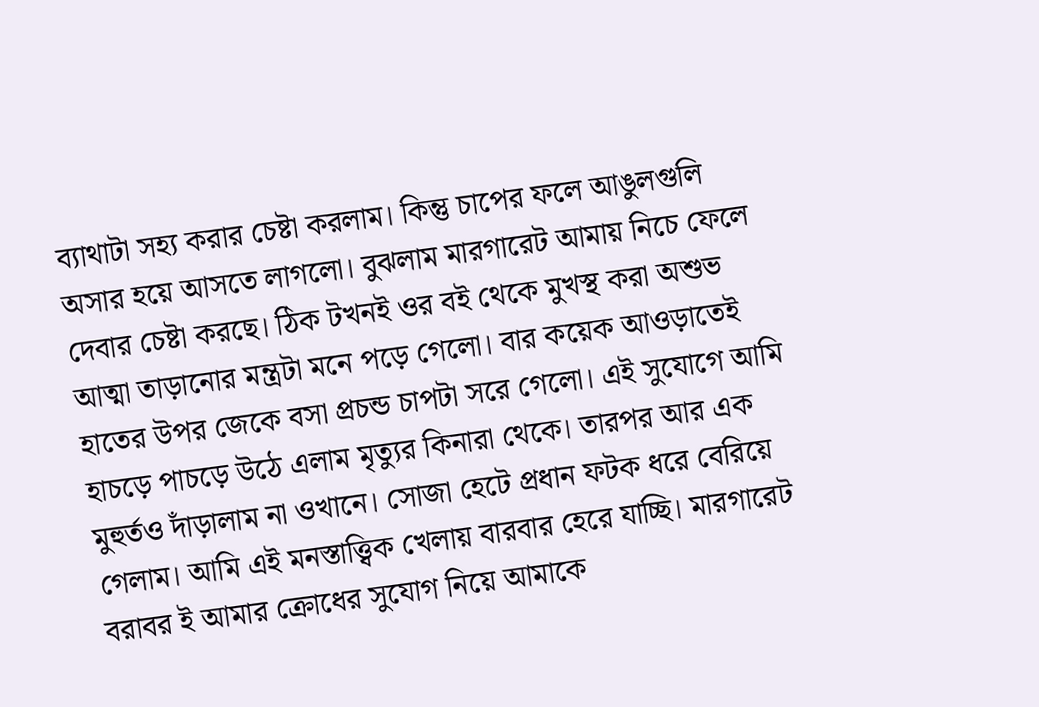ব্যাথাটা সহ্য করার চেষ্টা করলাম। কিন্তু চাপের ফলে আঙুলগুলি অসার হয়ে আসতে লাগলো। বুঝলাম মারগারেট আমায় নিচে ফেলে দেবার চেষ্টা করছে। ঠিক টখনই ওর বই থেকে মুখস্থ করা অশুভ আত্মা তাড়ানোর মন্ত্রটা মনে পড়ে গেলো। বার কয়েক আওড়াতেই হাতের উপর জেকে বসা প্রচন্ড চাপটা সরে গেলো। এই সুযোগে আমি হাচড়ে পাচড়ে উঠে এলাম মৃত্যুর কিনারা থেকে। তারপর আর এক মুহুর্তও দাঁড়ালাম না ওখানে। সোজা হেটে প্রধান ফটক ধরে বেরিয়ে গেলাম। আমি এই মনস্তাত্ত্বিক খেলায় বারবার হেরে যাচ্ছি। মারগারেট বরাবর ই আমার ক্রোধের সুযোগ নিয়ে আমাকে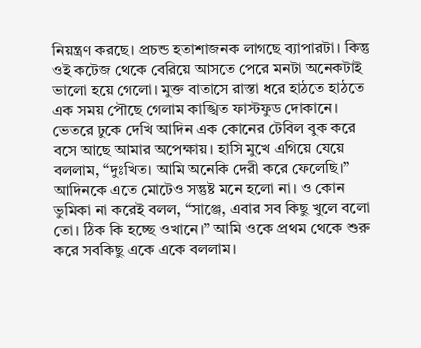নিয়ন্ত্রণ করছে। প্রচন্ড হতাশাজনক লাগছে ব্যাপারটা। কিন্তু ওই কটেজ থেকে বেরিয়ে আসতে পেরে মনটা অনেকটাই ভালো হয়ে গেলো। মুক্ত বাতাসে রাস্তা ধরে হাঠতে হাঠতে এক সময় পৌছে গেলাম কাঙ্খিত ফাস্টফুড দোকানে। ভেতরে ঢুকে দেখি আদিন এক কোনের টেবিল বুক করে বসে আছে আমার অপেক্ষায়। হাসি মুখে এগিয়ে যেয়ে বললাম, “দুঃখিত। আমি অনেকি দেরী করে ফেলেছি।” আদিনকে এতে মোটেও সন্তুষ্ট মনে হলো না। ও কোন ভুমিকা না করেই বলল, “সাঞ্জে, এবার সব কিছু খুলে বলো তো। ঠিক কি হচ্ছে ওখানে।” আমি ওকে প্রথম থেকে শুরু করে সবকিছু একে একে বললাম।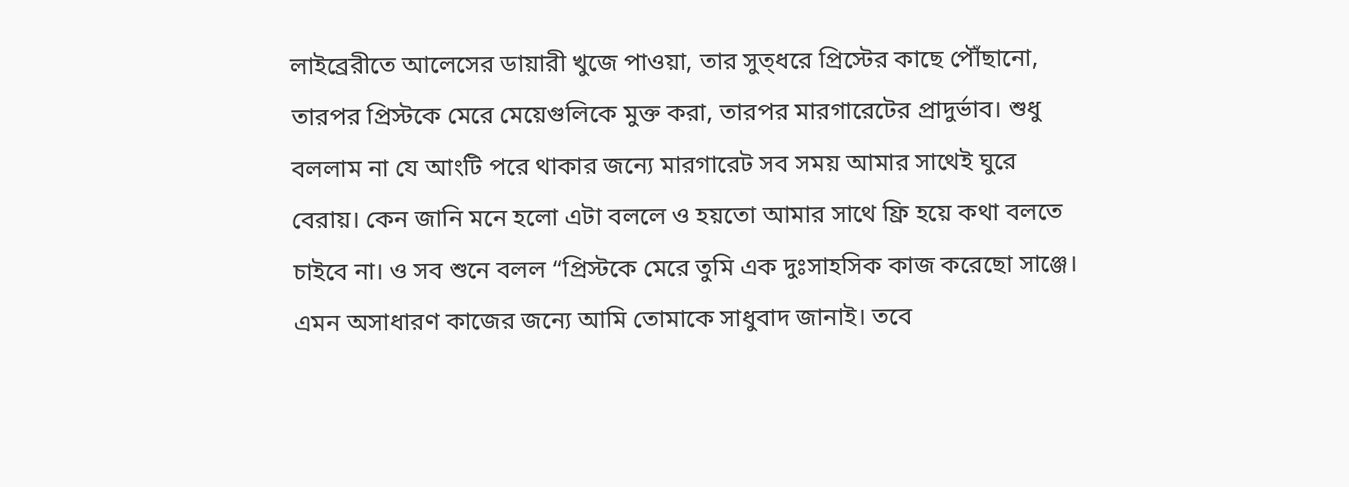লাইব্রেরীতে আলেসের ডায়ারী খুজে পাওয়া, তার সুত্ধরে প্রিস্টের কাছে পৌঁছানো, তারপর প্রিস্টকে মেরে মেয়েগুলিকে মুক্ত করা, তারপর মারগারেটের প্রাদুর্ভাব। শুধু বললাম না যে আংটি পরে থাকার জন্যে মারগারেট সব সময় আমার সাথেই ঘুরে বেরায়। কেন জানি মনে হলো এটা বললে ও হয়তো আমার সাথে ফ্রি হয়ে কথা বলতে চাইবে না। ও সব শুনে বলল “প্রিস্টকে মেরে তুমি এক দুঃসাহসিক কাজ করেছো সাঞ্জে। এমন অসাধারণ কাজের জন্যে আমি তোমাকে সাধুবাদ জানাই। তবে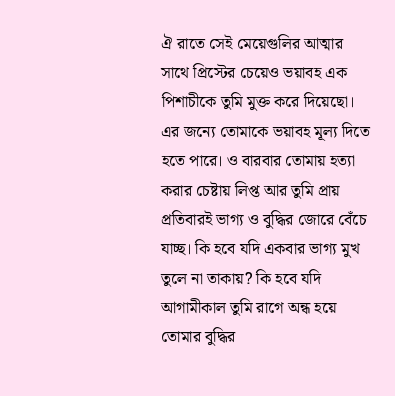ঐ রাতে সেই মেয়েগুলির আত্মার সাথে প্রিস্টের চেয়েও ভয়াবহ এক পিশাচীকে তুমি মুক্ত করে দিয়েছো। এর জন্যে তোমাকে ভয়াবহ মূল্য দিতে হতে পারে। ও বারবার তোমায় হত্যা করার চেষ্টায় লিপ্ত আর তুমি প্রায় প্রতিবারই ভাগ্য ও বুদ্ধির জোরে বেঁচে যাচ্ছ। কি হবে যদি একবার ভাগ্য মুখ তুলে না তাকায়? কি হবে যদি আগামীকাল তুমি রাগে অন্ধ হয়ে তোমার বুদ্ধির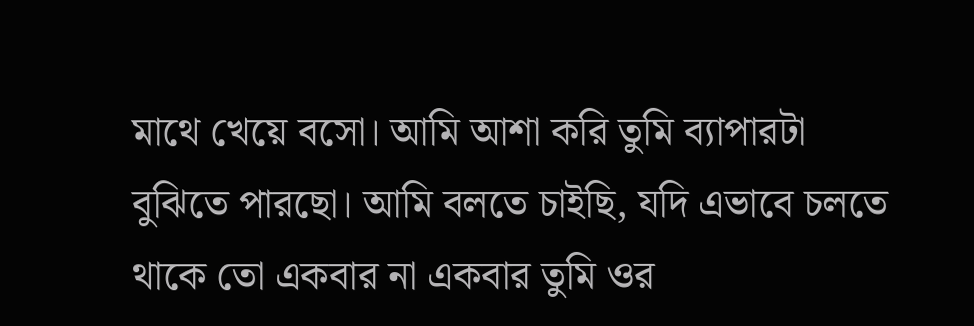মাথে খেয়ে বসো। আমি আশা করি তুমি ব্যাপারটা বুঝিতে পারছো। আমি বলতে চাইছি, যদি এভাবে চলতে থাকে তো একবার না একবার তুমি ওর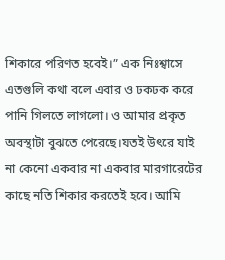শিকারে পরিণত হবেই।” এক নিঃশ্বাসে এতগুলি কথা বলে এবার ও ঢকঢক করে পানি গিলতে লাগলো। ও আমার প্রকৃত অবস্থাটা বুঝতে পেরেছে।যতই উৎরে যাই না কেনো একবার না একবার মারগারেটের কাছে নতি শিকার করতেই হবে। আমি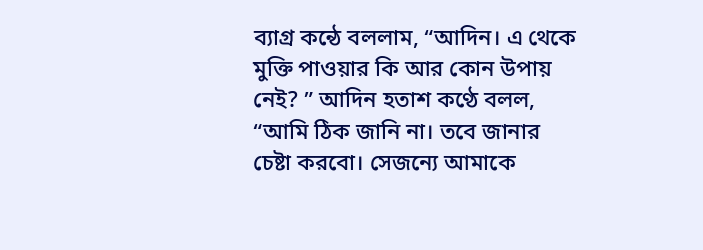ব্যাগ্র কন্ঠে বললাম, “আদিন। এ থেকে মুক্তি পাওয়ার কি আর কোন উপায় নেই? ” আদিন হতাশ কণ্ঠে বলল, “আমি ঠিক জানি না। তবে জানার চেষ্টা করবো। সেজন্যে আমাকে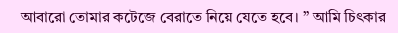আবারো তোমার কটেজে বেরাতে নিয়ে যেতে হবে। ” আমি চিৎকার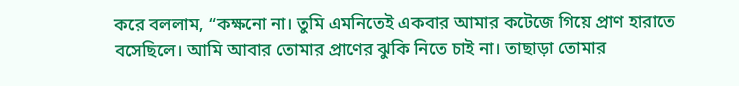করে বললাম, “কক্ষনো না। তুমি এমনিতেই একবার আমার কটেজে গিয়ে প্রাণ হারাতে বসেছিলে। আমি আবার তোমার প্রাণের ঝুকি নিতে চাই না। তাছাড়া তোমার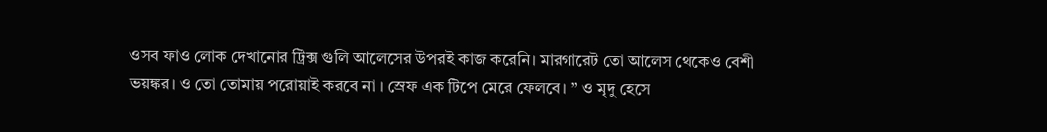ওসব ফাও লোক দেখানোর ট্রিক্স গুলি আলেসের উপরই কাজ করেনি। মারগারেট তো আলেস থেকেও বেশী ভয়ঙ্কর। ও তো তোমায় পরোয়াই করবে না । স্রেফ এক টিপে মেরে ফেলবে। ” ও মৃদু হেসে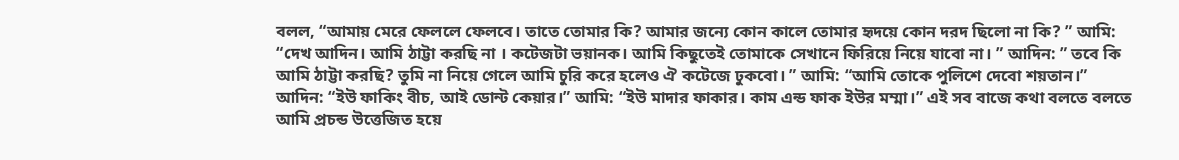বলল, “আমায় মেরে ফেললে ফেলবে। তাতে তোমার কি? আমার জন্যে কোন কালে তোমার হৃদয়ে কোন দরদ ছিলো না কি? ” আমি: “দেখ আদিন। আমি ঠাট্টা করছি না । কটেজটা ভয়ানক। আমি কিছুতেই তোমাকে সেখানে ফিরিয়ে নিয়ে যাবো না। ” আদিন: ” তবে কি আমি ঠাট্টা করছি? তুমি না নিয়ে গেলে আমি চুরি করে হলেও ঐ কটেজে ঢুকবো। ” আমি: “আমি তোকে পুলিশে দেবো শয়তান।” আদিন: “ইউ ফাকিং বীচ, আই ডোন্ট কেয়ার।” আমি: “ইউ মাদার ফাকার। কাম এন্ড ফাক ইউর মম্মা।” এই সব বাজে কথা বলতে বলতে আমি প্রচন্ড উত্তেজিত হয়ে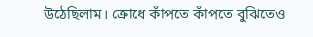উঠেছিলাম। ক্রোধে কাঁপতে কাঁপতে বুঝিতেও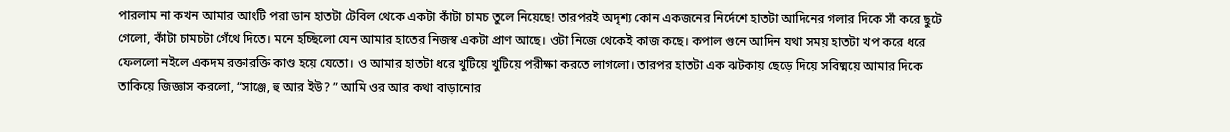পারলাম না কখন আমার আংটি পরা ডান হাতটা টেবিল থেকে একটা কাঁটা চামচ তুলে নিয়েছে! তারপরই অদৃশ্য কোন একজনের নির্দেশে হাতটা আদিনের গলার দিকে সাঁ করে ছুটে গেলো, কাঁটা চামচটা গেঁথে দিতে। মনে হচ্ছিলো যেন আমার হাতের নিজস্ব একটা প্রাণ আছে। ওটা নিজে থেকেই কাজ কছে। কপাল গুনে আদিন যথা সময় হাতটা খপ করে ধরে ফেললো নইলে একদম রক্তারক্তি কাণ্ড হয়ে যেতো। ও আমার হাতটা ধরে খুটিয়ে খুটিয়ে পরীক্ষা করতে লাগলো। তারপর হাতটা এক ঝটকায় ছেড়ে দিয়ে সবিষ্ময়ে আমার দিকে তাকিয়ে জিজ্ঞাস করলো, “সাঞ্জে, হু আর ইউ? ” আমি ওর আর কথা বাড়ানোর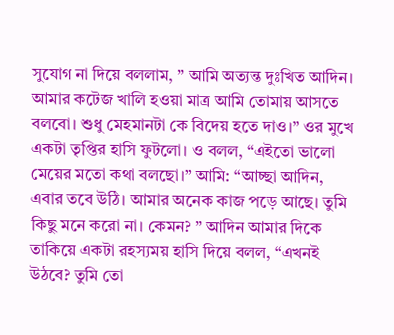সুযোগ না দিয়ে বললাম, ” আমি অত্যন্ত দুঃখিত আদিন। আমার কটেজ খালি হওয়া মাত্র আমি তোমায় আসতে বলবো। শুধু মেহমানটা কে বিদেয় হতে দাও।” ওর মুখে একটা তৃপ্তির হাসি ফুটলো। ও বলল, “এইতো ভালো মেয়ের মতো কথা বলছো।” আমি: “আচ্ছা আদিন, এবার তবে উঠি। আমার অনেক কাজ পড়ে আছে। তুমি কিছু মনে করো না। কেমন? ” আদিন আমার দিকে তাকিয়ে একটা রহস্যময় হাসি দিয়ে বলল, “এখনই উঠবে? তুমি তো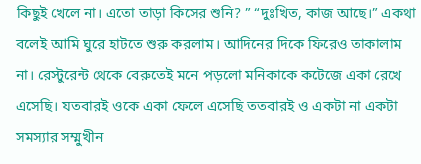কিছুই খেলে না। এতো তাড়া কিসের শুনি? ” “দুঃখিত, কাজ আছে।” একথা বলেই আমি ঘুরে হাটতে শুরু করলাম। আদিনের দিকে ফিরেও তাকালাম না। রেস্টুরেন্ট থেকে বেরুতেই মনে পড়লো মনিকাকে কটেজে একা রেখে এসেছি। যতবারই ওকে একা ফেলে এসেছি ততবারই ও একটা না একটা সমস্যার সম্মুখীন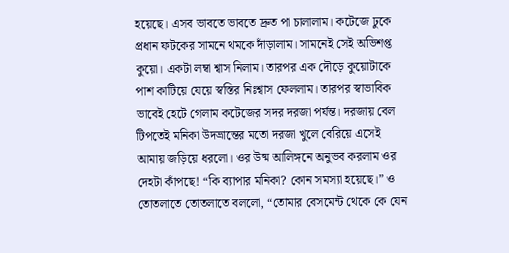হয়েছে। এসব ভাবতে ভাবতে দ্রুত পা চালালাম। কটেজে ঢুকে প্রধান ফটকের সামনে থমকে দাঁড়ালাম। সামনেই সেই অভিশপ্ত কুয়ো। একটা লম্বা শ্বাস নিলাম। তারপর এক দৌড়ে কুয়োটাকে পাশ কাটিয়ে যেয়ে স্বস্তির নিঃশ্বাস ফেললাম। তারপর স্বাভাবিক ভাবেই হেটে গেলাম কটেজের সদর দরজা পর্যন্ত। দরজায় বেল টিপতেই মনিকা উদভ্রান্তের মতো দরজা খুলে বেরিয়ে এসেই আমায় জড়িয়ে ধরলো। ওর উষ্ম আলিঙ্গনে অনুভব করলাম ওর দেহটা কাঁপছে! “কি ব্যাপার মনিকা? কোন সমস্যা হয়েছে।” ও তোতলাতে তোতলাতে বললো, “তোমার বেসমেন্ট থেকে কে যেন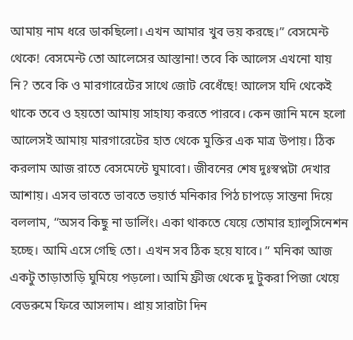আমায় নাম ধরে ডাকছিলো। এখন আমার খুব ভয় করছে।” বেসমেন্ট থেকে! বেসমেন্ট তো আলেসের আস্তানা! তবে কি আলেস এখনো যায় নি? তবে কি ও মারগারেটের সাথে জোট বেধেঁছে! আলেস যদি থেকেই থাকে তবে ও হয়তো আমায় সাহায্য করতে পারবে। কেন জানি মনে হলো আলেসই আমায় মারগারেটের হাত থেকে মুক্তির এক মাত্র উপায়। ঠিক করলাম আজ রাতে বেসমেন্টে ঘুমাবো। জীবনের শেষ দুঃস্বপ্নটা দেখার আশায়। এসব ভাবতে ভাবতে ভয়ার্ত মনিকার পিঠ চাপড়ে সান্তনা দিয়ে বললাম, “অসব কিছু না ডার্লিং। একা থাকতে যেয়ে তোমার হ্যালুসিনেশন হচ্ছে। আমি এসে গেছি তো। এখন সব ঠিক হয়ে যাবে। ” মনিকা আজ একটু তাড়াতাড়ি ঘুমিয়ে পড়লো। আমি ফ্রীজ থেকে দু টুকরা পিজা খেয়ে বেডরুমে ফিরে আসলাম। প্রায় সারাটা দিন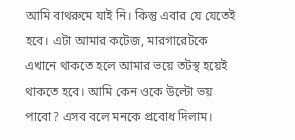আমি বাথরুমে যাই নি। কিন্তু এবার যে যেতেই হবে। এটা আমার কটেজ, মারগারেটকে এখানে থাকতে হলে আমার ভয়ে তটস্থ হয়েই থাকতে হবে। আমি কেন ওকে উল্টো ভয় পাবো? এসব বলে মনকে প্রবোধ দিলাম।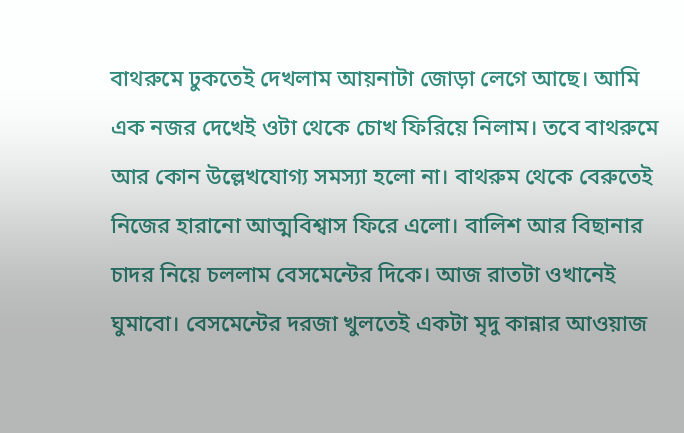বাথরুমে ঢুকতেই দেখলাম আয়নাটা জোড়া লেগে আছে। আমি এক নজর দেখেই ওটা থেকে চোখ ফিরিয়ে নিলাম। তবে বাথরুমে আর কোন উল্লেখযোগ্য সমস্যা হলো না। বাথরুম থেকে বেরুতেই নিজের হারানো আত্মবিশ্বাস ফিরে এলো। বালিশ আর বিছানার চাদর নিয়ে চললাম বেসমেন্টের দিকে। আজ রাতটা ওখানেই ঘুমাবো। বেসমেন্টের দরজা খুলতেই একটা মৃদু কান্নার আওয়াজ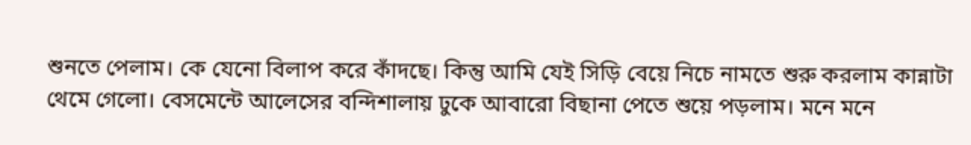শুনতে পেলাম। কে যেনো বিলাপ করে কাঁদছে। কিন্তু আমি যেই সিড়ি বেয়ে নিচে নামতে শুরু করলাম কান্নাটা থেমে গেলো। বেসমেন্টে আলেসের বন্দিশালায় ঢুকে আবারো বিছানা পেতে শুয়ে পড়লাম। মনে মনে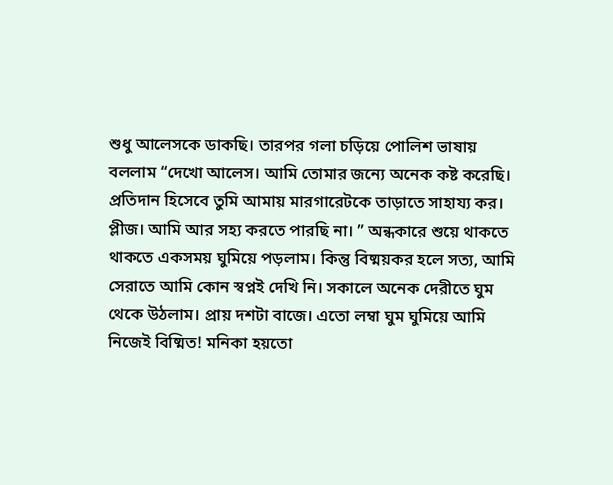শুধু আলেসকে ডাকছি। তারপর গলা চড়িয়ে পোলিশ ভাষায় বললাম “দেখো আলেস। আমি তোমার জন্যে অনেক কষ্ট করেছি। প্রতিদান হিসেবে তুমি আমায় মারগারেটকে তাড়াতে সাহায্য কর। প্লীজ। আমি আর সহ্য করতে পারছি না। ” অন্ধকারে শুয়ে থাকতে থাকতে একসময় ঘুমিয়ে পড়লাম। কিন্তু বিষ্ময়কর হলে সত্য, আমি সেরাতে আমি কোন স্বপ্নই দেখি নি। সকালে অনেক দেরীতে ঘুম থেকে উঠলাম। প্রায় দশটা বাজে। এতো লম্বা ঘুম ঘুমিয়ে আমি নিজেই বিষ্মিত! মনিকা হয়তো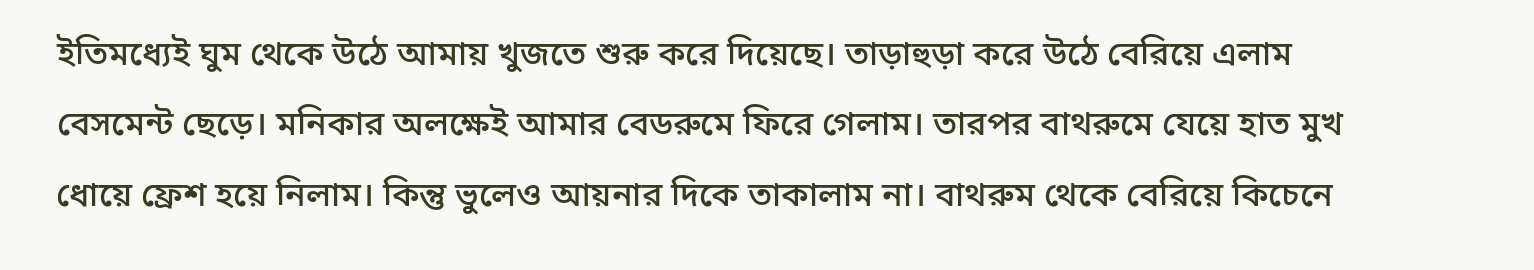ইতিমধ্যেই ঘুম থেকে উঠে আমায় খুজতে শুরু করে দিয়েছে। তাড়াহুড়া করে উঠে বেরিয়ে এলাম বেসমেন্ট ছেড়ে। মনিকার অলক্ষেই আমার বেডরুমে ফিরে গেলাম। তারপর বাথরুমে যেয়ে হাত মুখ ধোয়ে ফ্রেশ হয়ে নিলাম। কিন্তু ভুলেও আয়নার দিকে তাকালাম না। বাথরুম থেকে বেরিয়ে কিচেনে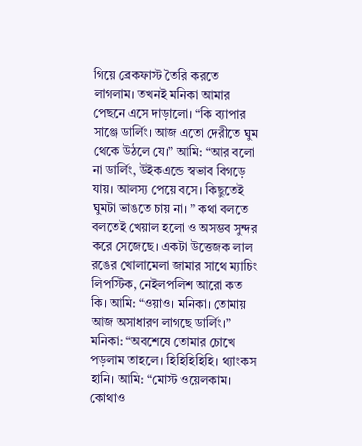গিয়ে ব্রেকফাস্ট তৈরি করতে লাগলাম। তখনই মনিকা আমার পেছনে এসে দাড়ালো। “কি ব্যাপার সাঞ্জে ডার্লিং। আজ এতো দেরীতে ঘুম থেকে উঠলে যে।” আমি: “আর বলো না ডার্লিং, উইকএন্ডে স্বভাব বিগড়ে যায়। আলস্য পেয়ে বসে। কিছুতেই ঘুমটা ভাঙতে চায় না। ” কথা বলতে বলতেই খেয়াল হলো ও অসম্ভব সুন্দর করে সেজেছে। একটা উত্তেজক লাল রঙের খোলামেলা জামার সাথে ম্যাচিং লিপস্টিক, নেইলপলিশ আরো কত কি। আমি: “ওয়াও। মনিকা। তোমায় আজ অসাধারণ লাগছে ডার্লিং।” মনিকা: “অবশেষে তোমার চোখে পড়লাম তাহলে। হিহিহিহিহি। থ্যাংকস হানি। আমি: “মোস্ট ওয়েলকাম। কোথাও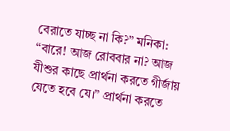বেরাতে যাচ্ছ না কি?” মনিকা: “বারে! আজ রোববার না? আজ যীশুর কাছে প্রার্থনা করতে গীর্জায় যেতে হবে যে।” প্রার্থনা করতে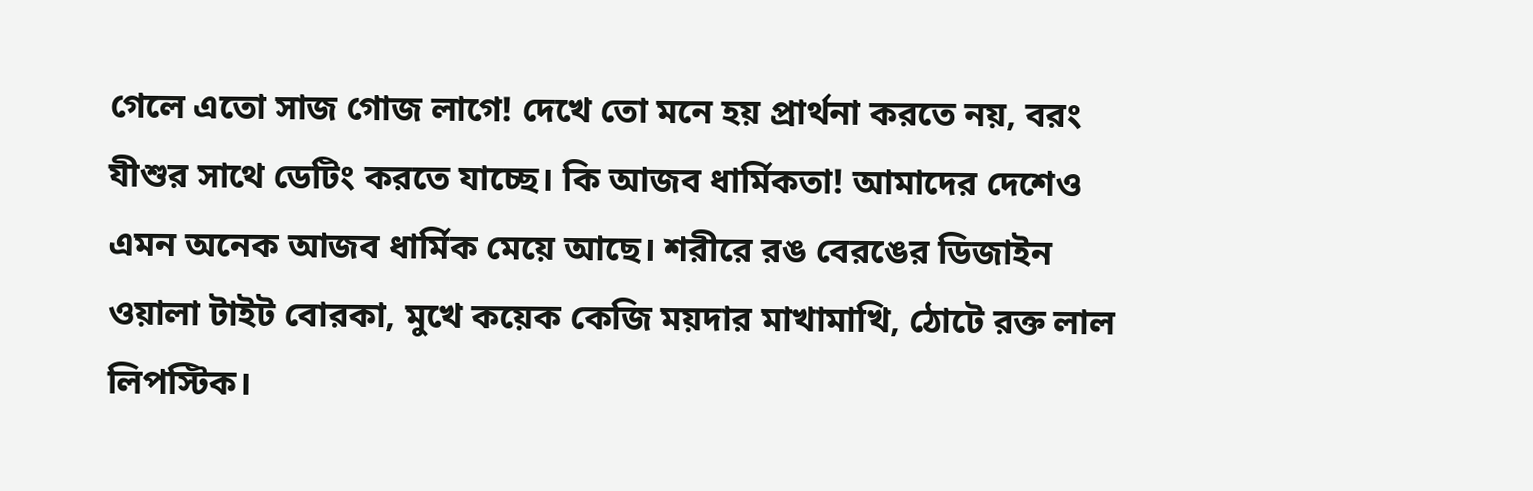গেলে এতো সাজ গোজ লাগে! দেখে তো মনে হয় প্রার্থনা করতে নয়, বরং যীশুর সাথে ডেটিং করতে যাচ্ছে। কি আজব ধার্মিকতা! আমাদের দেশেও এমন অনেক আজব ধার্মিক মেয়ে আছে। শরীরে রঙ বেরঙের ডিজাইন ওয়ালা টাইট বোরকা, মুখে কয়েক কেজি ময়দার মাখামাখি, ঠোটে রক্ত লাল লিপস্টিক।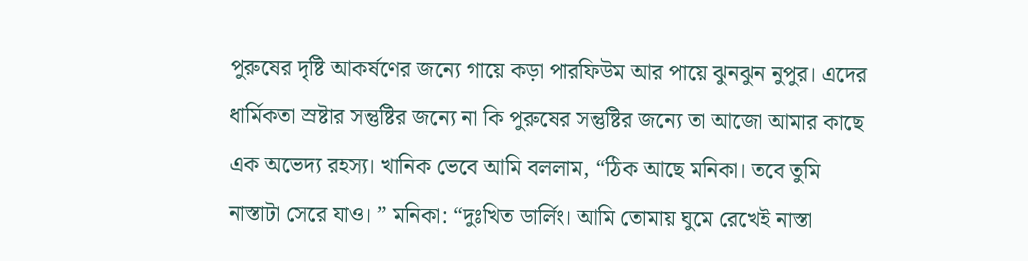পুরুষের দৃষ্টি আকর্ষণের জন্যে গায়ে কড়া পারফিউম আর পায়ে ঝুনঝুন নুপুর। এদের ধার্মিকতা স্রষ্টার সন্তুষ্টির জন্যে না কি পুরুষের সন্তুষ্টির জন্যে তা আজো আমার কাছে এক অভেদ্য রহস্য। খানিক ভেবে আমি বললাম, “ঠিক আছে মনিকা। তবে তুমি নাস্তাটা সেরে যাও। ” মনিকা: “দুঃখিত ডার্লিং। আমি তোমায় ঘুমে রেখেই নাস্তা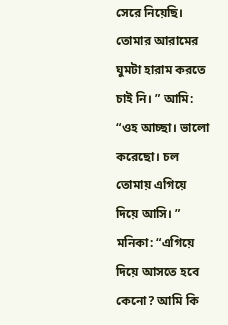সেরে নিয়েছি। তোমার আরামের ঘুমটা হারাম করতে চাই নি। ” আমি: “ওহ আচ্ছা। ভালো করেছো। চল তোমায় এগিয়ে দিয়ে আসি। ” মনিকা: “এগিয়ে দিয়ে আসতে হবে কেনো? আমি কি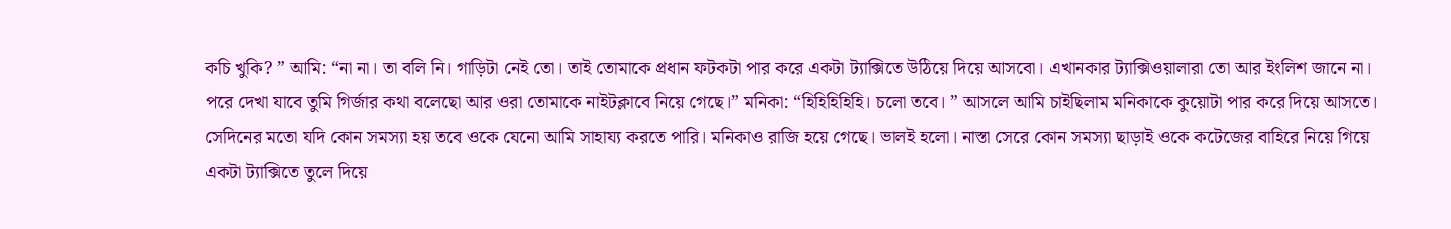কচি খুকি? ” আমি: “না না। তা বলি নি। গাড়িটা নেই তো। তাই তোমাকে প্রধান ফটকটা পার করে একটা ট্যাক্সিতে উঠিয়ে দিয়ে আসবো। এখানকার ট্যাক্সিওয়ালারা তো আর ইংলিশ জানে না। পরে দেখা যাবে তুমি গির্জার কথা বলেছো আর ওরা তোমাকে নাইটক্লাবে নিয়ে গেছে।” মনিকা: “হিহিহিহিহি। চলো তবে। ” আসলে আমি চাইছিলাম মনিকাকে কুয়োটা পার করে দিয়ে আসতে। সেদিনের মতো যদি কোন সমস্যা হয় তবে ওকে যেনো আমি সাহায্য করতে পারি। মনিকাও রাজি হয়ে গেছে। ভালই হলো। নাস্তা সেরে কোন সমস্যা ছাড়াই ওকে কটেজের বাহিরে নিয়ে গিয়ে একটা ট্যাক্সিতে তুলে দিয়ে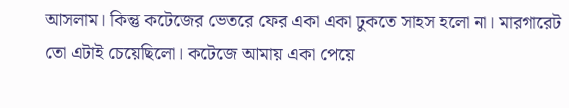আসলাম। কিন্তু কটেজের ভেতরে ফের একা একা ঢুকতে সাহস হলো না। মারগারেট তো এটাই চেয়েছিলো। কটেজে আমায় একা পেয়ে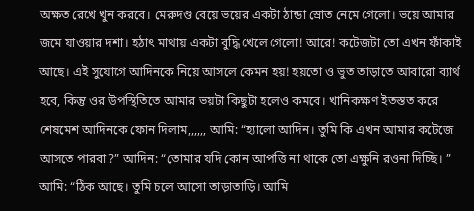অক্ষত রেখে খুন করবে। মেরুদণ্ড বেয়ে ভয়ের একটা ঠান্ডা স্রোত নেমে গেলো। ভয়ে আমার জমে যাওয়ার দশা। হঠাৎ মাথায় একটা বুদ্ধি খেলে গেলো! আরে! কটেজটা তো এখন ফাঁকাই আছে। এই সুযোগে আদিনকে নিয়ে আসলে কেমন হয়! হয়তো ও ভুত তাড়াতে আবারো ব্যার্থ হবে, কিন্তু ওর উপস্থিতিতে আমার ভয়টা কিছুটা হলেও কমবে। খানিকক্ষণ ইতস্তত করে শেষমেশ আদিনকে ফোন দিলাম,,,,,, আমি: “হ্যালো আদিন। তুমি কি এখন আমার কটেজে আসতে পারবা?” আদিন: “তোমার যদি কোন আপত্তি না থাকে তো এক্ষুনি রওনা দিচ্ছি। ” আমি: “ঠিক আছে। তুমি চলে আসো তাড়াতাড়ি। আমি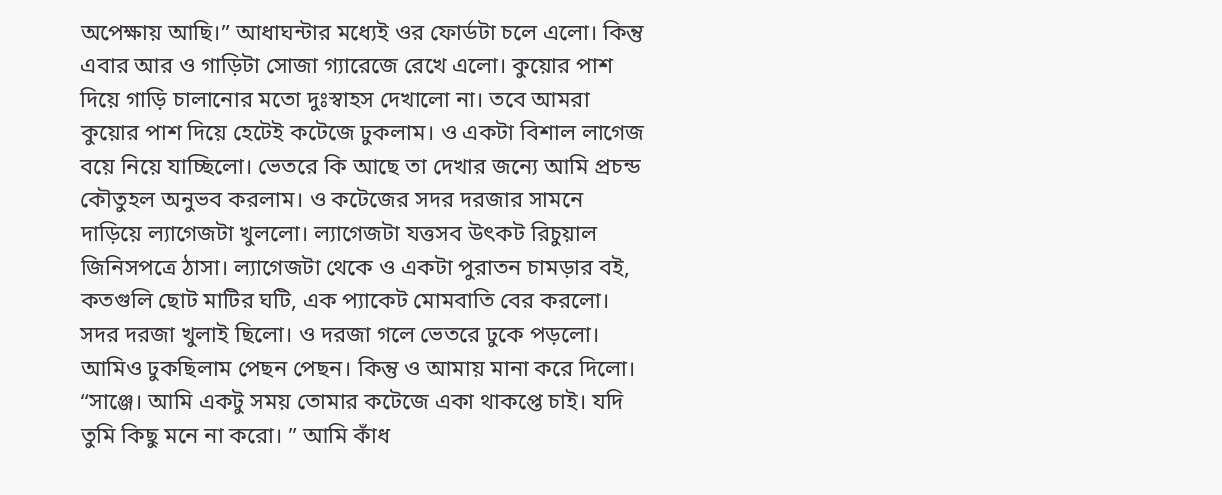অপেক্ষায় আছি।” আধাঘন্টার মধ্যেই ওর ফোর্ডটা চলে এলো। কিন্তু এবার আর ও গাড়িটা সোজা গ্যারেজে রেখে এলো। কুয়োর পাশ দিয়ে গাড়ি চালানোর মতো দুঃস্বাহস দেখালো না। তবে আমরা কুয়োর পাশ দিয়ে হেটেই কটেজে ঢুকলাম। ও একটা বিশাল লাগেজ বয়ে নিয়ে যাচ্ছিলো। ভেতরে কি আছে তা দেখার জন্যে আমি প্রচন্ড কৌতুহল অনুভব করলাম। ও কটেজের সদর দরজার সামনে দাড়িয়ে ল্যাগেজটা খুললো। ল্যাগেজটা যত্তসব উৎকট রিচুয়াল জিনিসপত্রে ঠাসা। ল্যাগেজটা থেকে ও একটা পুরাতন চামড়ার বই, কতগুলি ছোট মাটির ঘটি, এক প্যাকেট মোমবাতি বের করলো। সদর দরজা খুলাই ছিলো। ও দরজা গলে ভেতরে ঢুকে পড়লো। আমিও ঢুকছিলাম পেছন পেছন। কিন্তু ও আমায় মানা করে দিলো। “সাঞ্জে। আমি একটু সময় তোমার কটেজে একা থাকপ্তে চাই। যদি তুমি কিছু মনে না করো। ” আমি কাঁধ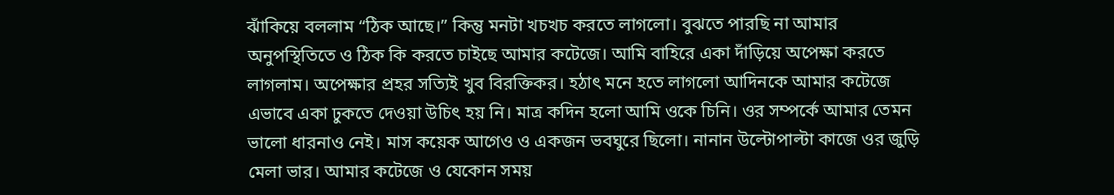ঝাঁকিয়ে বললাম “ঠিক আছে।” কিন্তু মনটা খচখচ করতে লাগলো। বুঝতে পারছি না আমার অনুপস্থিতিতে ও ঠিক কি করতে চাইছে আমার কটেজে। আমি বাহিরে একা দাঁড়িয়ে অপেক্ষা করতে লাগলাম। অপেক্ষার প্রহর সত্যিই খুব বিরক্তিকর। হঠাৎ মনে হতে লাগলো আদিনকে আমার কটেজে এভাবে একা ঢুকতে দেওয়া উচিৎ হয় নি। মাত্র কদিন হলো আমি ওকে চিনি। ওর সম্পর্কে আমার তেমন ভালো ধারনাও নেই। মাস কয়েক আগেও ও একজন ভবঘুরে ছিলো। নানান উল্টোপাল্টা কাজে ওর জুড়ি মেলা ভার। আমার কটেজে ও যেকোন সময়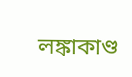লঙ্কাকাণ্ড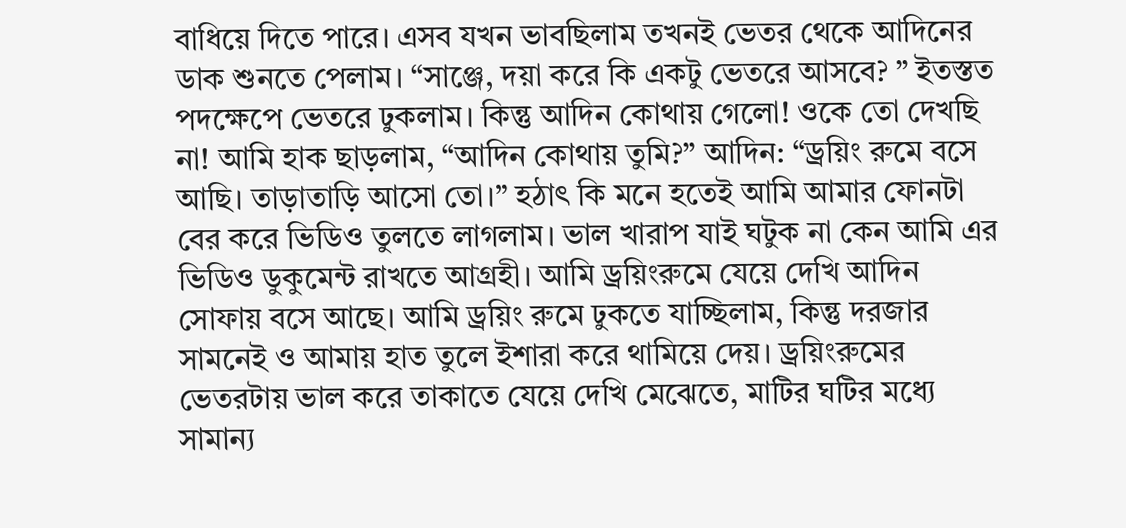বাধিয়ে দিতে পারে। এসব যখন ভাবছিলাম তখনই ভেতর থেকে আদিনের ডাক শুনতে পেলাম। “সাঞ্জে, দয়া করে কি একটু ভেতরে আসবে? ” ইতস্তত পদক্ষেপে ভেতরে ঢুকলাম। কিন্তু আদিন কোথায় গেলো! ওকে তো দেখছি না! আমি হাক ছাড়লাম, “আদিন কোথায় তুমি?” আদিন: “ড্রয়িং রুমে বসে আছি। তাড়াতাড়ি আসো তো।” হঠাৎ কি মনে হতেই আমি আমার ফোনটা বের করে ভিডিও তুলতে লাগলাম। ভাল খারাপ যাই ঘটুক না কেন আমি এর ভিডিও ডুকুমেন্ট রাখতে আগ্রহী। আমি ড্রয়িংরুমে যেয়ে দেখি আদিন সোফায় বসে আছে। আমি ড্রয়িং রুমে ঢুকতে যাচ্ছিলাম, কিন্তু দরজার সামনেই ও আমায় হাত তুলে ইশারা করে থামিয়ে দেয়। ড্রয়িংরুমের ভেতরটায় ভাল করে তাকাতে যেয়ে দেখি মেঝেতে, মাটির ঘটির মধ্যে সামান্য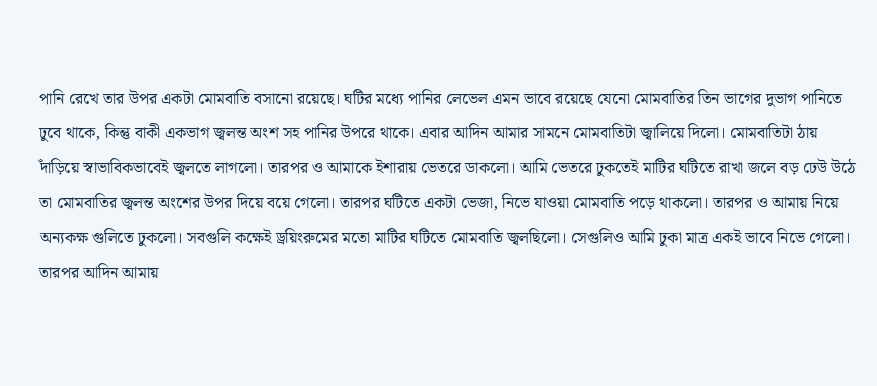পানি রেখে তার উপর একটা মোমবাতি বসানো রয়েছে। ঘটির মধ্যে পানির লেভেল এমন ভাবে রয়েছে যেনো মোমবাতির তিন ভাগের দুভাগ পানিতে ঢুবে থাকে, কিন্তু বাকী একভাগ জ্বলন্ত অংশ সহ পানির উপরে থাকে। এবার আদিন আমার সামনে মোমবাতিটা জ্বালিয়ে দিলো। মোমবাতিটা ঠায় দাঁড়িয়ে স্বাভাবিকভাবেই জ্বলতে লাগলো। তারপর ও আমাকে ইশারায় ভেতরে ডাকলো। আমি ভেতরে ঢুকতেই মাটির ঘটিতে রাখা জলে বড় ঢেউ উঠে তা মোমবাতির জ্বলন্ত অংশের উপর দিয়ে বয়ে গেলো। তারপর ঘটিতে একটা ভেজা, নিভে যাওয়া মোমবাতি পড়ে থাকলো। তারপর ও আমায় নিয়ে অন্যকক্ষ গুলিতে ঢুকলো। সবগুলি কক্ষেই ড্রয়িংরুমের মতো মাটির ঘটিতে মোমবাতি জ্বলছিলো। সেগুলিও আমি ঢুকা মাত্র একই ভাবে নিভে গেলো। তারপর আদিন আমায়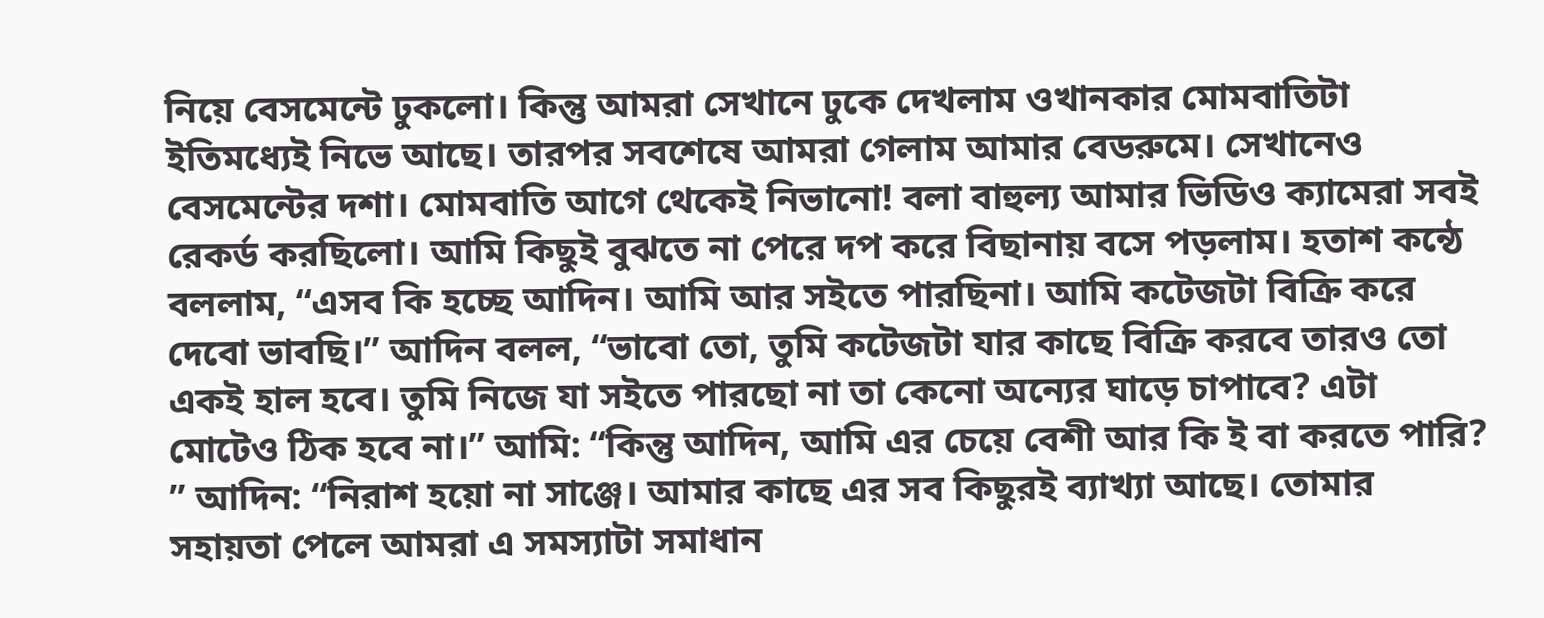নিয়ে বেসমেন্টে ঢুকলো। কিন্তু আমরা সেখানে ঢুকে দেখলাম ওখানকার মোমবাতিটা ইতিমধ্যেই নিভে আছে। তারপর সবশেষে আমরা গেলাম আমার বেডরুমে। সেখানেও বেসমেন্টের দশা। মোমবাতি আগে থেকেই নিভানো! বলা বাহুল্য আমার ভিডিও ক্যামেরা সবই রেকর্ড করছিলো। আমি কিছুই বুঝতে না পেরে দপ করে বিছানায় বসে পড়লাম। হতাশ কন্ঠে বললাম, “এসব কি হচ্ছে আদিন। আমি আর সইতে পারছিনা। আমি কটেজটা বিক্রি করে দেবো ভাবছি।” আদিন বলল, “ভাবো তো, তুমি কটেজটা যার কাছে বিক্রি করবে তারও তো একই হাল হবে। তুমি নিজে যা সইতে পারছো না তা কেনো অন্যের ঘাড়ে চাপাবে? এটা মোটেও ঠিক হবে না।” আমি: “কিন্তু আদিন, আমি এর চেয়ে বেশী আর কি ই বা করতে পারি? ” আদিন: “নিরাশ হয়ো না সাঞ্জে। আমার কাছে এর সব কিছুরই ব্যাখ্যা আছে। তোমার সহায়তা পেলে আমরা এ সমস্যাটা সমাধান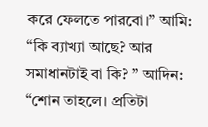করে ফেলতে পারবো।” আমি: “কি ব্যাখ্যা আছে? আর সমাধানটাই বা কি? ” আদিন: “শোন তাহলে। প্রতিটা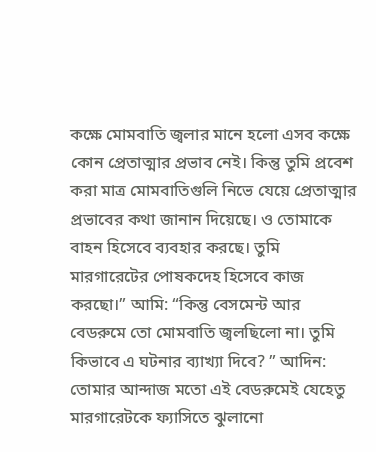কক্ষে মোমবাতি জ্বলার মানে হলো এসব কক্ষে কোন প্রেতাত্মার প্রভাব নেই। কিন্তু তুমি প্রবেশ করা মাত্র মোমবাতিগুলি নিভে যেয়ে প্রেতাত্মার প্রভাবের কথা জানান দিয়েছে। ও তোমাকে বাহন হিসেবে ব্যবহার করছে। তুমি মারগারেটের পোষকদেহ হিসেবে কাজ করছো।” আমি: “কিন্তু বেসমেন্ট আর বেডরুমে তো মোমবাতি জ্বলছিলো না। তুমি কিভাবে এ ঘটনার ব্যাখ্যা দিবে? ” আদিন: তোমার আন্দাজ মতো এই বেডরুমেই যেহেতু মারগারেটকে ফ্যাসিতে ঝুলানো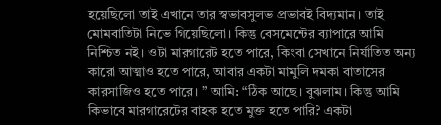হয়েছিলো তাই এখানে তার স্বভাবসুলভ প্রভাবই বিদ্যমান। তাই মোমবাতিটা নিভে গিয়েছিলো। কিন্তু বেসমেন্টের ব্যাপারে আমি নিশ্চিত নই। ওটা মারগারেট হতে পারে, কিংবা সেখানে নির্যাতিত অন্য কারো আত্মাও হতে পারে, আবার একটা মামুলি দমকা বাতাসের কারসাজিও হতে পারে। ” আমি: “ঠিক আছে। বুঝলাম। কিন্তু আমি কিভাবে মারগারেটের বাহক হতে মুক্ত হতে পারি? একটা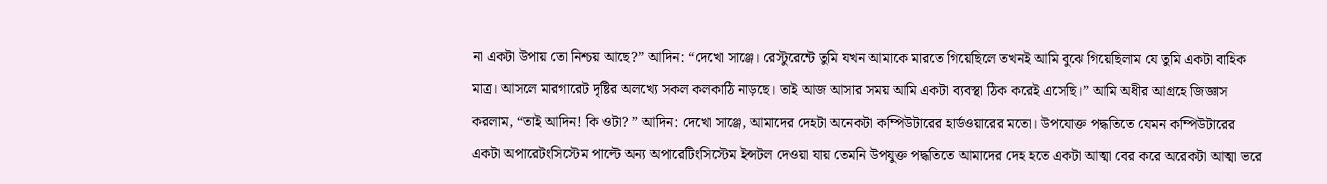না একটা উপায় তো নিশ্চয় আছে?” আদিন: “দেখো সাঞ্জে। রেস্টুরেন্টে তুমি যখন আমাকে মারতে গিয়েছিলে তখনই আমি বুঝে গিয়েছিলাম যে তুমি একটা বাহিক মাত্র। আসলে মারগারেট দৃষ্টির অলখ্যে সকল কলকাঠি নাড়ছে। তাই আজ আসার সময় আমি একটা ব্যবস্থা ঠিক করেই এসেছি।” আমি অধীর আগ্রহে জিজ্ঞাস করলাম, “তাই আদিন! কি ওটা? ” আদিন: দেখো সাঞ্জে, আমাদের দেহটা অনেকটা কম্পিউটারের হার্ডওয়ারের মতো। উপযোক্ত পদ্ধতিতে যেমন কম্পিউটারের একটা অপারেটংসিস্টেম পাল্টে অন্য অপারেটিংসিস্টেম ইন্সটল দেওয়া যায় তেমনি উপযুক্ত পদ্ধতিতে আমাদের দেহ হতে একটা আত্মা বের করে অরেকটা আত্মা ভরে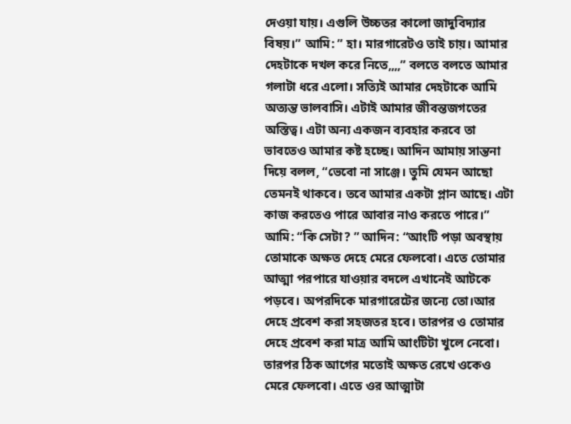দেওয়া যায়। এগুলি উচ্চতর কালো জাদুবিদ্যার বিষয়।” আমি: ” হা। মারগারেটও তাই চায়। আমার দেহটাকে দখল করে নিতে,,,,” বলতে বলতে আমার গলাটা ধরে এলো। সত্যিই আমার দেহটাকে আমি অত্যন্ত ভালবাসি। এটাই আমার জীবন্তজগতের অস্তিত্ব। এটা অন্য একজন ব্যবহার করবে তা ভাবতেও আমার কষ্ট হচ্ছে। আদিন আমায় সান্তনা দিয়ে বলল, “ভেবো না সাঞ্জে। তুমি যেমন আছো তেমনই থাকবে। তবে আমার একটা প্লান আছে। এটা কাজ করতেও পারে আবার নাও করতে পারে।” আমি: “কি সেটা? ” আদিন: “আংটি পড়া অবস্থায় তোমাকে অক্ষত দেহে মেরে ফেলবো। এতে তোমার আত্মা পরপারে যাওয়ার বদলে এখানেই আটকে পড়বে। অপরদিকে মারগারেটের জন্যে তো।আর দেহে প্রবেশ করা সহজতর হবে। তারপর ও তোমার দেহে প্রবেশ করা মাত্র আমি আংটিটা খুলে নেবো। তারপর ঠিক আগের মতোই অক্ষত রেখে ওকেও মেরে ফেলবো। এতে ওর আত্মাটা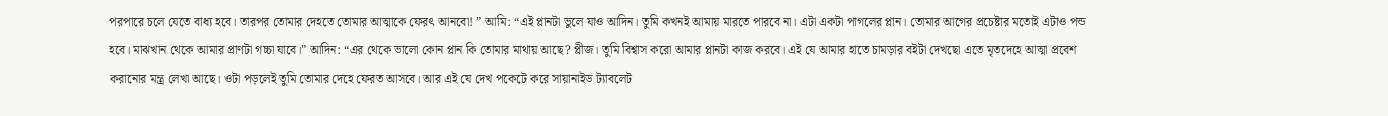পরপারে চলে যেতে বাধ্য হবে। তারপর তোমার দেহতে তোমার আত্মাকে ফেরৎ আনবো! ” আমি: “এই প্লানটা ভুলে যাও আদিন। তুমি কখনই আমায় মারতে পারবে না। এটা একটা পাগলের প্লান। তোমার আগের প্রচেষ্টার মতোই এটাও পন্ড হবে। মাঝখান থেকে আমার প্রাণটা গচ্চা যাবে।” আদিন: “এর থেকে ভালো কোন প্লান কি তোমার মাথায় আছে? প্লীজ। তুমি বিশ্বাস করো আমার প্লানটা কাজ করবে। এই যে আমার হাতে চামড়ার বইটা দেখছো এতে মৃতদেহে আত্মা প্রবেশ করানোর মন্ত্র লেখা আছে। ওটা পড়লেই তুমি তোমার দেহে ফেরত আসবে। আর এই যে দেখ পকেটে করে সায়ানাইড ট্যাবলেট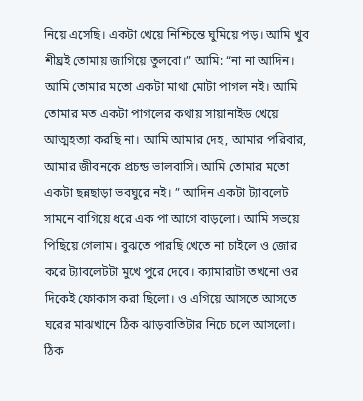নিয়ে এসেছি। একটা খেয়ে নিশ্চিন্তে ঘুমিয়ে পড়। আমি খুব শীঘ্রই তোমায় জাগিয়ে তুলবো।” আমি: “না না আদিন। আমি তোমার মতো একটা মাথা মোটা পাগল নই। আমি তোমার মত একটা পাগলের কথায় সায়ানাইড খেয়ে আত্মহত্যা করছি না। আমি আমার দেহ, আমার পরিবার, আমার জীবনকে প্রচন্ড ভালবাসি। আমি তোমার মতো একটা ছন্নছাড়া ভবঘুরে নই। ” আদিন একটা ট্যাবলেট সামনে বাগিয়ে ধরে এক পা আগে বাড়লো। আমি সভয়ে পিছিয়ে গেলাম। বুঝতে পারছি খেতে না চাইলে ও জোর করে ট্যাবলেটটা মুখে পুরে দেবে। ক্যামারাটা তখনো ওর দিকেই ফোকাস করা ছিলো। ও এগিয়ে আসতে আসতে ঘরের মাঝখানে ঠিক ঝাড়বাতিটার নিচে চলে আসলো। ঠিক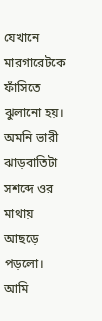যেখানে মারগারেটকে ফাঁসিতে ঝুলানো হয়। অমনি ভারী ঝাড়বাতিটা সশব্দে ওর মাথায় আছড়ে পড়লো। আমি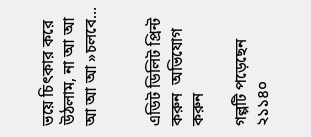ভয়ে চিৎকার করে উঠলাম, না আ আ আ আ আ »চলবে…


এডিট ডিলিট প্রিন্ট করুন  অভিযোগ করুন

গল্পটি পড়েছেন ২১১৪০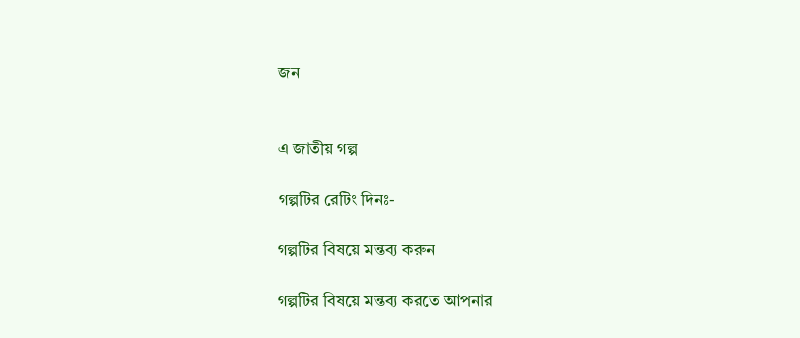জন


এ জাতীয় গল্প

গল্পটির রেটিং দিনঃ-

গল্পটির বিষয়ে মন্তব্য করুন

গল্পটির বিষয়ে মন্তব্য করতে আপনার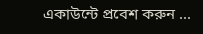একাউন্টে প্রবেশ করুন ...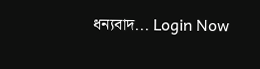ধন্যবাদ... Login Now